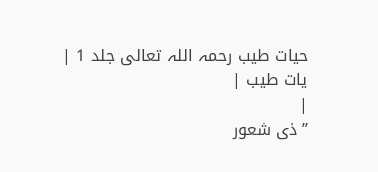حیات طیب رحمہ اللہ تعالی جلد 1 |
یات طیب |
|
’’ذی شعور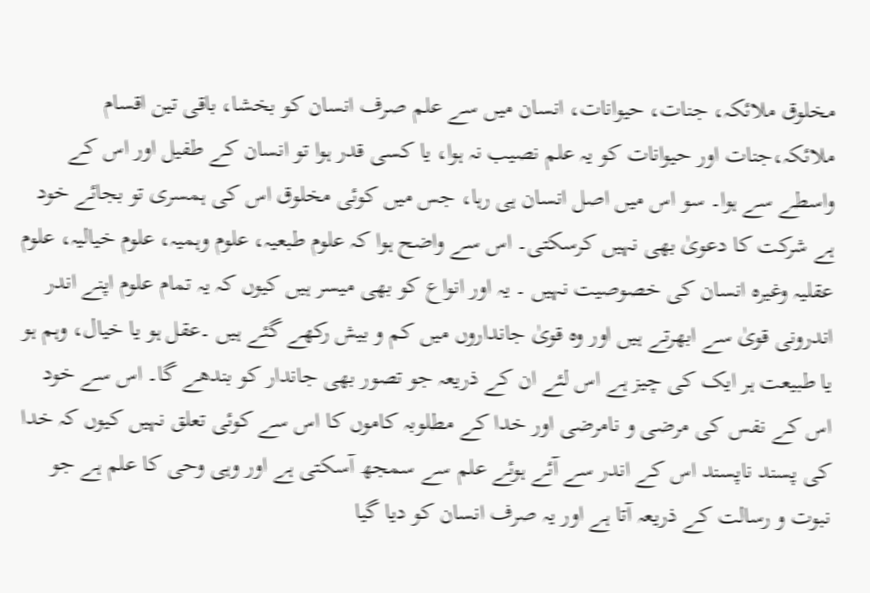مخلوق ملائکہ، جنات، حیوانات، انسان میں سے علم صرف انسان کو بخشا، باقی تین اقسام ملائکہ،جنات اور حیوانات کو یہ علم نصیب نہ ہوا، یا کسی قدر ہوا تو انسان کے طفیل اور اس کے واسطے سے ہوا۔ سو اس میں اصل انسان ہی رہا، جس میں کوئی مخلوق اس کی ہمسری تو بجائے خود ہے شرکت کا دعویٰ بھی نہیں کرسکتی۔ اس سے واضح ہوا کہ علوم طبعیہ، علوم وہمیہ، علوم خیالیہ، علوم عقلیہ وغیرہ انسان کی خصوصیت نہیں ۔ یہ اور انواع کو بھی میسر ہیں کیوں کہ یہ تمام علوم اپنے اندر اندرونی قویٰ سے ابھرتے ہیں اور وہ قویٰ جانداروں میں کم و بیش رکھے گئے ہیں ۔عقل ہو یا خیال، وہم ہو یا طبیعت ہر ایک کی چیز ہے اس لئے ان کے ذریعہ جو تصور بھی جاندار کو بندھے گا۔ اس سے خود اس کے نفس کی مرضی و نامرضی اور خدا کے مطلوبہ کاموں کا اس سے کوئی تعلق نہیں کیوں کہ خدا کی پسند ناپسند اس کے اندر سے آئے ہوئے علم سے سمجھ آسکتی ہے اور وہی وحی کا علم ہے جو نبوت و رسالت کے ذریعہ آتا ہے اور یہ صرف انسان کو دیا گیا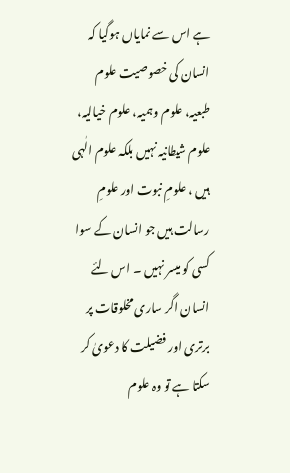ہے اس سے نمایاں ہوگیا کہ انسان کی خصوصیت علوم طبعیہ، علوم وہمیہ، علوم خیالیہ، علوم شیطانیہ نہیں بلکہ علوم الٰہی ہیں ، علومِ نبوت اور علومِ رسالت ہیں جو انسان کے سوا کسی کو میسر نہیں ۔ اس لئے انسان اگر ساری مخلوقات پر برتری اور فضیلت کا دعویٰ کر سکتا ہے تو وہ علوم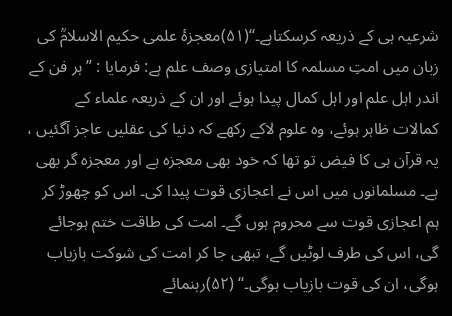شرعیہ ہی کے ذریعہ کرسکتاہے۔‘‘(۵۱)معجزۂ علمی حکیم الاسلامؒ کی زبان میں امتِ مسلمہ کا امتیازی وصف علم ہے: فرمایا : ’’ہر فن کے اندر اہل علم اور اہل کمال پیدا ہوئے اور ان کے ذریعہ علماء کے کمالات ظاہر ہوئے، وہ علوم لاکے رکھے کہ دنیا کی عقلیں عاجز آگئیں ، یہ قرآن ہی کا فیض تو تھا کہ خود بھی معجزہ ہے اور معجزہ گر بھی ہے۔ مسلمانوں میں اس نے اعجازی قوت پیدا کی۔ اس کو چھوڑ کر ہم اعجازی قوت سے محروم ہوں گے۔ امت کی طاقت ختم ہوجائے گی، اس کی طرف لوٹیں گے، تبھی جا کر امت کی شوکت بازیاب ہوگی، ان کی قوت بازیاب ہوگی۔‘‘ (۵۲)رہنمائے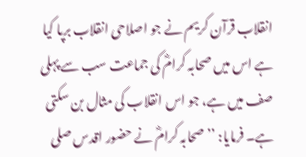انقلاب قرآن کریم نے جو اصلاحی انقلاب برپا کیا ہے اس میں صحابہ کرامؓ کی جماعت سب سے پہلی صف میں ہے، جو اس انقلاب کی مثال بن سکتی ہے۔ فرمایا: ’’صحابہ کرامؓ نے حضور اقدس صلی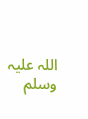اللہ علیہ وسلم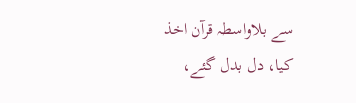سے بلاواسطہ قرآن اخذ کیا، دل بدل گئے،